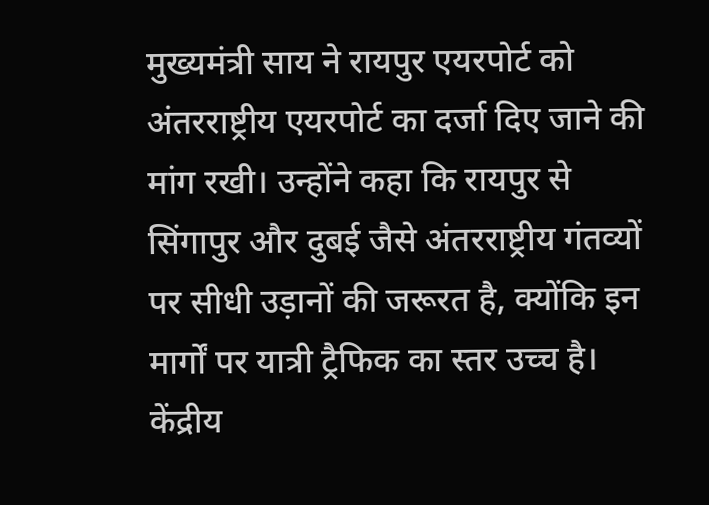मुख्यमंत्री साय ने रायपुर एयरपोर्ट को अंतरराष्ट्रीय एयरपोर्ट का दर्जा दिए जाने की मांग रखी। उन्होंने कहा कि रायपुर से सिंगापुर और दुबई जैसे अंतरराष्ट्रीय गंतव्यों पर सीधी उड़ानों की जरूरत है, क्योंकि इन मार्गों पर यात्री ट्रैफिक का स्तर उच्च है। केंद्रीय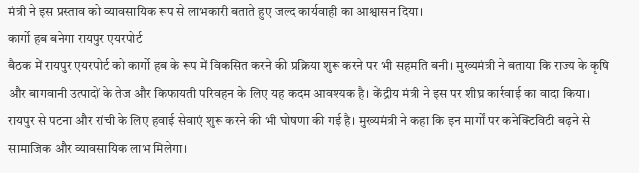मंत्री ने इस प्रस्ताव को व्यावसायिक रूप से लाभकारी बताते हुए जल्द कार्यवाही का आश्वासन दिया।
कार्गो हब बनेगा रायपुर एयरपोर्ट
बैठक में रायपुर एयरपोर्ट को कार्गो हब के रूप में विकसित करने की प्रक्रिया शुरू करने पर भी सहमति बनी। मुख्यमंत्री ने बताया कि राज्य के कृषि और बागवानी उत्पादों के तेज और किफायती परिवहन के लिए यह कदम आवश्यक है। केंद्रीय मंत्री ने इस पर शीघ्र कार्रवाई का वादा किया।
रायपुर से पटना और रांची के लिए हवाई सेवाएं शुरू करने की भी घोषणा की गई है। मुख्यमंत्री ने कहा कि इन मार्गों पर कनेक्टिविटी बढ़ने से सामाजिक और व्यावसायिक लाभ मिलेगा।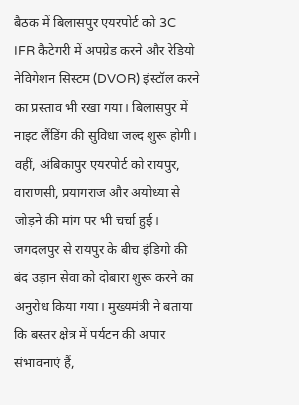बैठक में बिलासपुर एयरपोर्ट को 3C IFR कैटेगरी में अपग्रेड करने और रेडियो नेविगेशन सिस्टम (DVOR) इंस्टॉल करने का प्रस्ताव भी रखा गया। बिलासपुर में नाइट लैंडिंग की सुविधा जल्द शुरू होगी। वहीं, अंबिकापुर एयरपोर्ट को रायपुर, वाराणसी, प्रयागराज और अयोध्या से जोड़ने की मांग पर भी चर्चा हुई।
जगदलपुर से रायपुर के बीच इंडिगो की बंद उड़ान सेवा को दोबारा शुरू करने का अनुरोध किया गया। मुख्यमंत्री ने बताया कि बस्तर क्षेत्र में पर्यटन की अपार संभावनाएं हैं,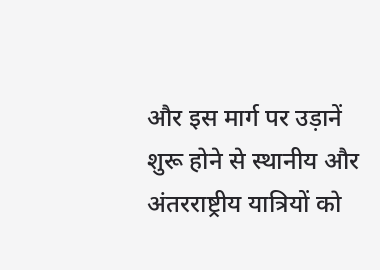और इस मार्ग पर उड़ानें शुरू होने से स्थानीय और अंतरराष्ट्रीय यात्रियों को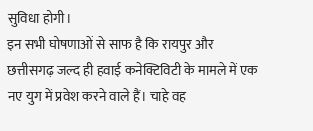सुविधा होगी।
इन सभी घोषणाओं से साफ है कि रायपुर और छत्तीसगढ़ जल्द ही हवाई कनेक्टिविटी के मामले में एक नए युग में प्रवेश करने वाले हैं। चाहे वह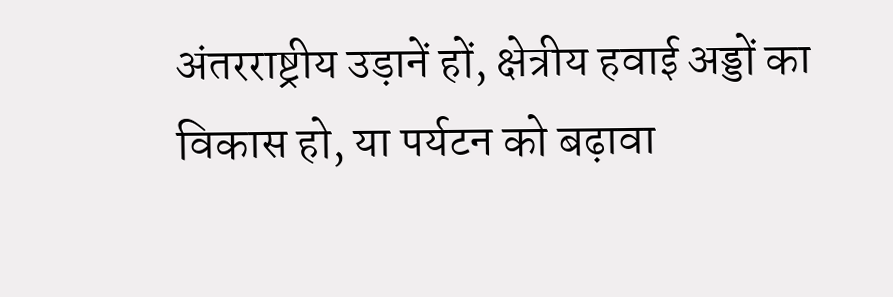अंतरराष्ट्रीय उड़ानें हों, क्षेत्रीय हवाई अड्डों का विकास हो, या पर्यटन को बढ़ावा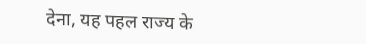देना, यह पहल राज्य के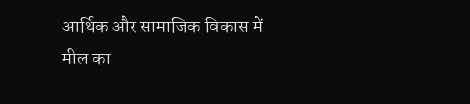आर्थिक और सामाजिक विकास में मील का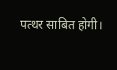पत्थर साबित होगी।